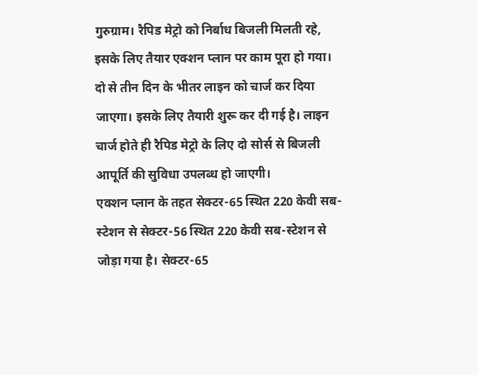गुरुग्राम। रैपिड मेट्रो को निर्बाध बिजली मिलती रहे, इसके लिए तैयार एक्शन प्लान पर काम पूरा हो गया। दो से तीन दिन के भीतर लाइन को चार्ज कर दिया जाएगा। इसके लिए तैयारी शुरू कर दी गई है। लाइन चार्ज होते ही रैपिड मेट्रो के लिए दो सोर्स से बिजली आपूर्ति की सुविधा उपलब्ध हो जाएगी।
एक्शन प्लान के तहत सेक्टर-65 स्थित 220 केवी सब-स्टेशन से सेक्टर-56 स्थित 220 केवी सब-स्टेशन से जोड़ा गया है। सेक्टर-65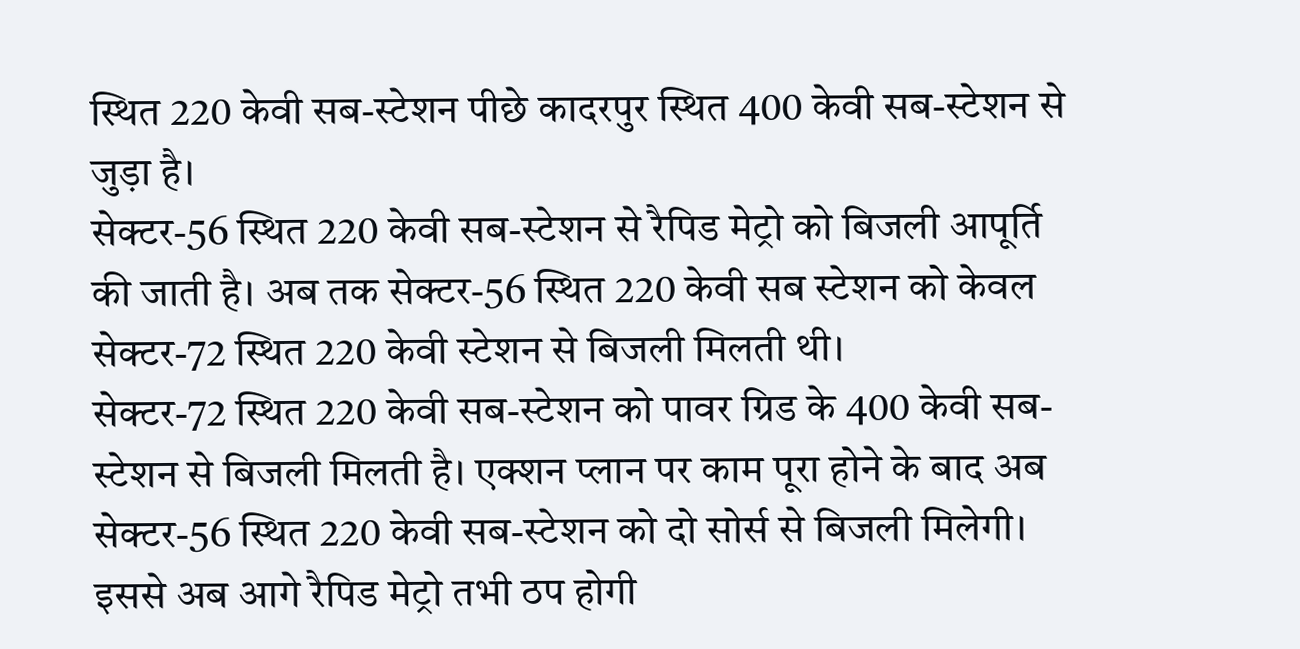स्थित 220 केवी सब-स्टेशन पीछे कादरपुर स्थित 400 केवी सब-स्टेशन से जुड़ा है।
सेक्टर-56 स्थित 220 केवी सब-स्टेशन से रैपिड मेट्रो को बिजली आपूर्ति की जाती है। अब तक सेक्टर-56 स्थित 220 केवी सब स्टेशन को केवल सेक्टर-72 स्थित 220 केवी स्टेशन से बिजली मिलती थी।
सेक्टर-72 स्थित 220 केवी सब-स्टेशन को पावर ग्रिड के 400 केवी सब-स्टेशन से बिजली मिलती है। एक्शन प्लान पर काम पूरा होने के बाद अब सेक्टर-56 स्थित 220 केवी सब-स्टेशन को दो सोर्स से बिजली मिलेगी। इससे अब आगे रैपिड मेट्रो तभी ठप होगी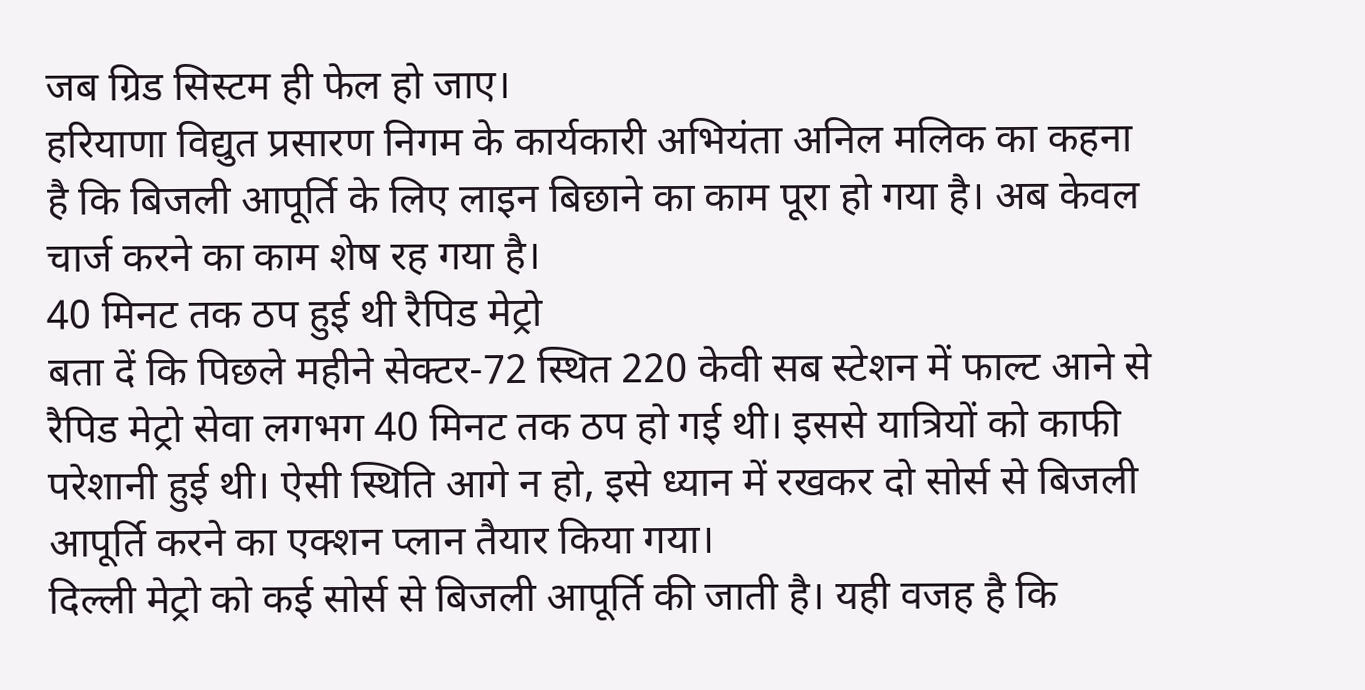जब ग्रिड सिस्टम ही फेल हो जाए।
हरियाणा विद्युत प्रसारण निगम के कार्यकारी अभियंता अनिल मलिक का कहना है कि बिजली आपूर्ति के लिए लाइन बिछाने का काम पूरा हो गया है। अब केवल चार्ज करने का काम शेष रह गया है।
40 मिनट तक ठप हुई थी रैपिड मेट्रो
बता दें कि पिछले महीने सेक्टर-72 स्थित 220 केवी सब स्टेशन में फाल्ट आने से रैपिड मेट्रो सेवा लगभग 40 मिनट तक ठप हो गई थी। इससे यात्रियों को काफी परेशानी हुई थी। ऐसी स्थिति आगे न हो, इसे ध्यान में रखकर दो सोर्स से बिजली आपूर्ति करने का एक्शन प्लान तैयार किया गया।
दिल्ली मेट्रो को कई सोर्स से बिजली आपूर्ति की जाती है। यही वजह है कि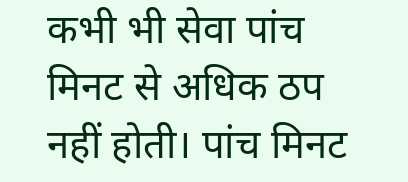कभी भी सेवा पांच मिनट से अधिक ठप नहीं होती। पांच मिनट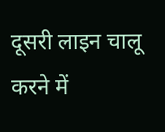दूसरी लाइन चालू करने में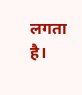लगता है।